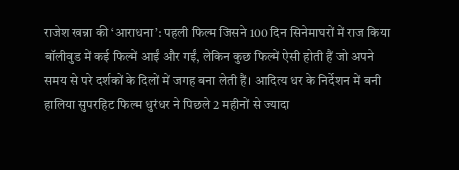राजेश खन्ना की ‘आराधना’: पहली फिल्म जिसने 100 दिन सिनेमाघरों में राज किया
बॉलीवुड में कई फिल्में आईं और गईं, लेकिन कुछ फिल्में ऐसी होती हैं जो अपने समय से परे दर्शकों के दिलों में जगह बना लेती हैं। आदित्य धर के निर्देशन में बनी हालिया सुपरहिट फिल्म धुरंधर ने पिछले 2 महीनों से ज्यादा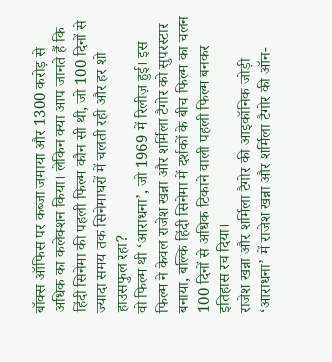बॉक्स ऑफिस पर कब्जा जमाया और 1300 करोड़ से अधिक का कलेक्शन किया। लेकिन क्या आप जानते हैं कि हिंदी सिनेमा की पहली फिल्म कौन सी थी, जो 100 दिनों से ज्यादा समय तक सिनेमाघरों में चलती रही और हर शो हाउसफुल रहा?
वो फिल्म थी ‘आराधना’, जो 1969 में रिलीज़ हुई। इस फिल्म ने केवल राजेश खन्ना और शर्मिला टैगोर को सुपरस्टार बनाया, बल्कि हिंदी सिनेमा में दर्शकों के बीच फिल्म का चलन 100 दिनों से अधिक टिकाने वाली पहली फिल्म बनकर इतिहास रच दिया।
राजेश खन्ना और शर्मिला टैगोर की आइकॉनिक जोड़ी
‘आराधना’ में राजेश खन्ना और शर्मिला टैगोर की ऑन-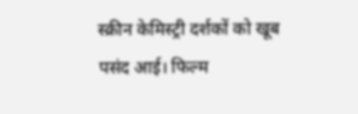स्क्रीन केमिस्ट्री दर्शकों को खूब पसंद आई। फिल्म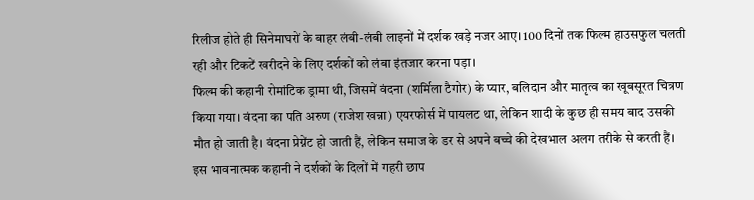रिलीज होते ही सिनेमाघरों के बाहर लंबी-लंबी लाइनों में दर्शक खड़े नजर आए। 100 दिनों तक फिल्म हाउसफुल चलती रही और टिकटें खरीदने के लिए दर्शकों को लंबा इंतजार करना पड़ा।
फिल्म की कहानी रोमांटिक ड्रामा थी, जिसमें वंदना (शर्मिला टैगोर) के प्यार, बलिदान और मातृत्व का खूबसूरत चित्रण किया गया। वंदना का पति अरुण (राजेश खन्ना) एयरफोर्स में पायलट था, लेकिन शादी के कुछ ही समय बाद उसकी मौत हो जाती है। वंदना प्रेग्नेंट हो जाती हैं, लेकिन समाज के डर से अपने बच्चे की देखभाल अलग तरीके से करती हैं। इस भावनात्मक कहानी ने दर्शकों के दिलों में गहरी छाप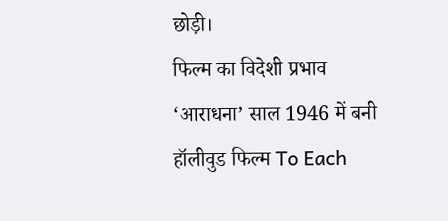छोड़ी।
फिल्म का विदेशी प्रभाव
‘आराधना’ साल 1946 में बनी हॉलीवुड फिल्म To Each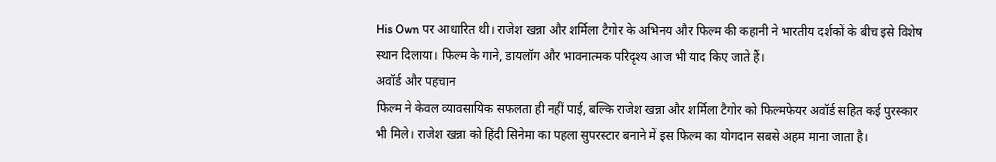His Own पर आधारित थी। राजेश खन्ना और शर्मिला टैगोर के अभिनय और फिल्म की कहानी ने भारतीय दर्शकों के बीच इसे विशेष स्थान दिलाया। फिल्म के गाने, डायलॉग और भावनात्मक परिदृश्य आज भी याद किए जाते हैं।
अवॉर्ड और पहचान
फिल्म ने केवल व्यावसायिक सफलता ही नहीं पाई, बल्कि राजेश खन्ना और शर्मिला टैगोर को फिल्मफेयर अवॉर्ड सहित कई पुरस्कार भी मिले। राजेश खन्ना को हिंदी सिनेमा का पहला सुपरस्टार बनाने में इस फिल्म का योगदान सबसे अहम माना जाता है।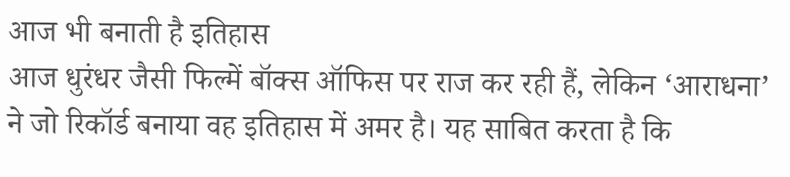आज भी बनाती है इतिहास
आज धुरंधर जैसी फिल्में बॉक्स ऑफिस पर राज कर रही हैं, लेकिन ‘आराधना’ ने जो रिकॉर्ड बनाया वह इतिहास में अमर है। यह साबित करता है कि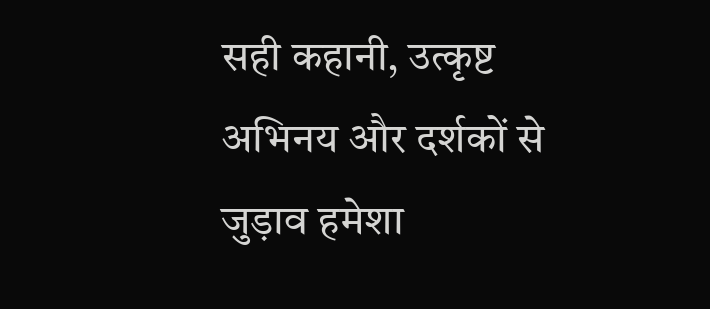सही कहानी, उत्कृष्ट अभिनय और दर्शकों से जुड़ाव हमेशा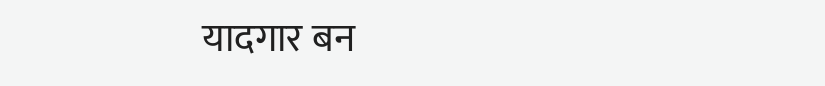यादगार बन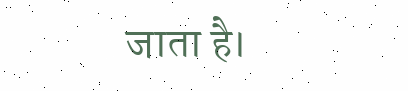जाता है।